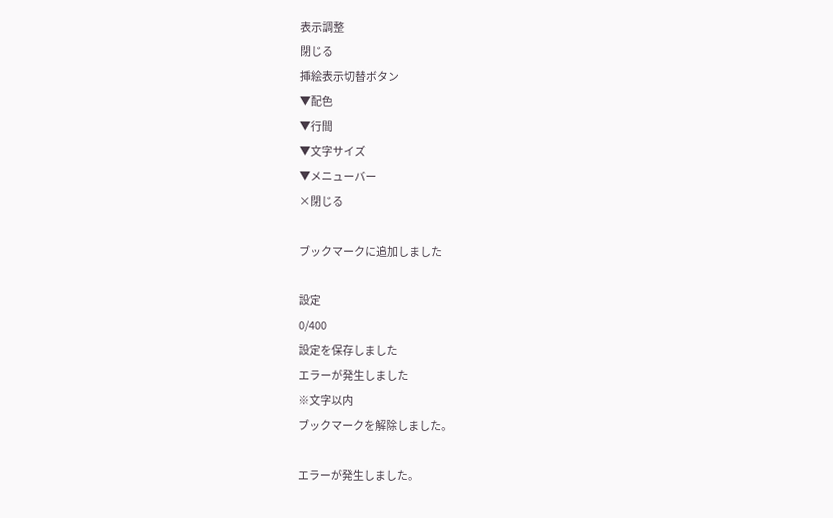表示調整
閉じる
挿絵表示切替ボタン
▼配色
▼行間
▼文字サイズ
▼メニューバー
×閉じる

ブックマークに追加しました

設定
0/400
設定を保存しました
エラーが発生しました
※文字以内
ブックマークを解除しました。

エラーが発生しました。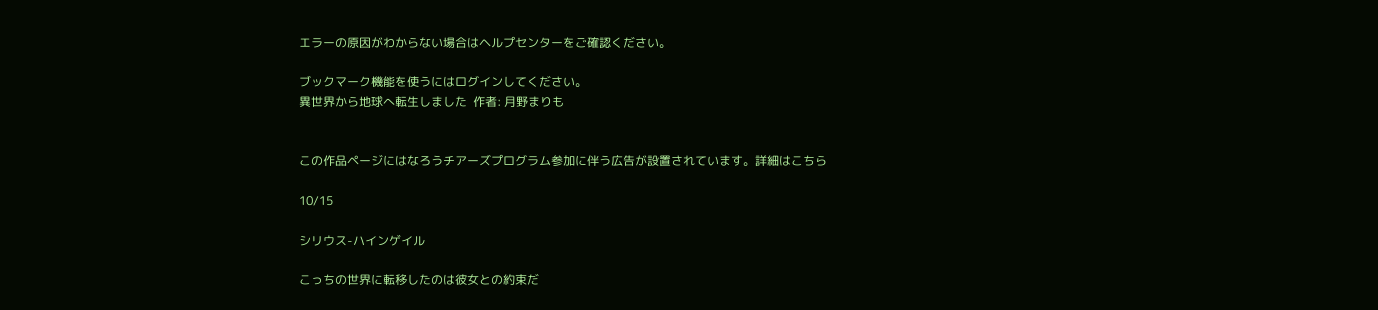エラーの原因がわからない場合はヘルプセンターをご確認ください。

ブックマーク機能を使うにはログインしてください。
異世界から地球へ転生しました  作者: 月野まりも


この作品ページにはなろうチアーズプログラム参加に伴う広告が設置されています。詳細はこちら

10/15

シリウス-ハインゲイル

こっちの世界に転移したのは彼女との約束だ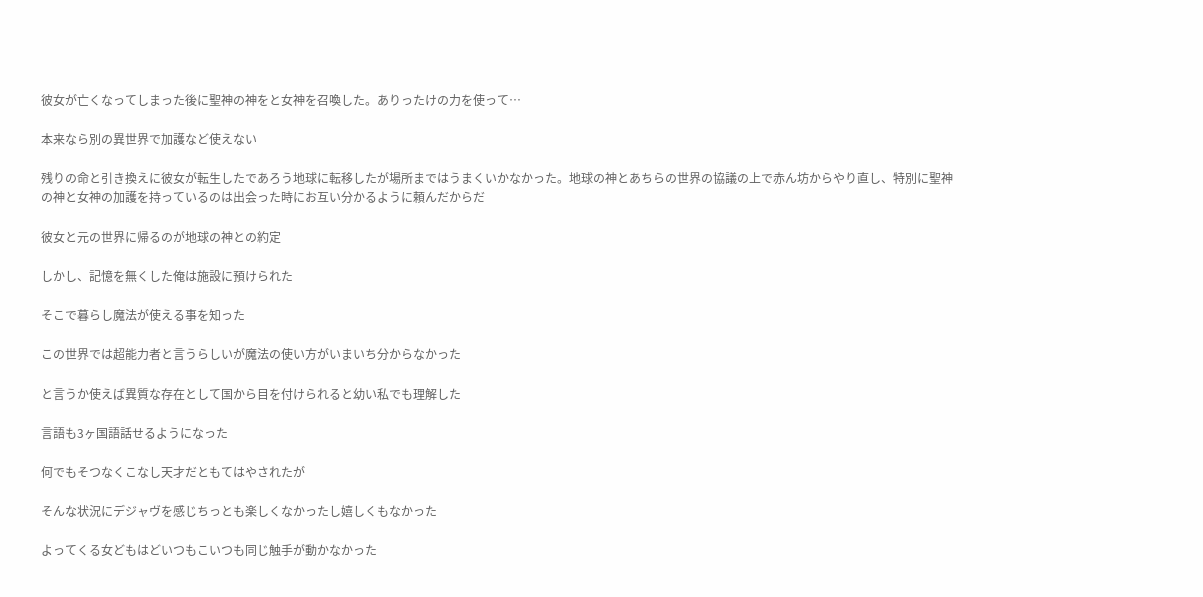彼女が亡くなってしまった後に聖神の神をと女神を召喚した。ありったけの力を使って…

本来なら別の異世界で加護など使えない

残りの命と引き換えに彼女が転生したであろう地球に転移したが場所まではうまくいかなかった。地球の神とあちらの世界の協議の上で赤ん坊からやり直し、特別に聖神の神と女神の加護を持っているのは出会った時にお互い分かるように頼んだからだ

彼女と元の世界に帰るのが地球の神との約定

しかし、記憶を無くした俺は施設に預けられた

そこで暮らし魔法が使える事を知った

この世界では超能力者と言うらしいが魔法の使い方がいまいち分からなかった

と言うか使えば異質な存在として国から目を付けられると幼い私でも理解した

言語も3ヶ国語話せるようになった

何でもそつなくこなし天才だともてはやされたが

そんな状況にデジャヴを感じちっとも楽しくなかったし嬉しくもなかった

よってくる女どもはどいつもこいつも同じ触手が動かなかった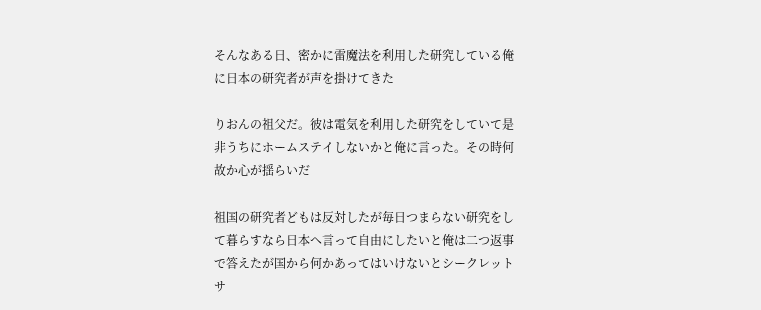そんなある日、密かに雷魔法を利用した研究している俺に日本の研究者が声を掛けてきた

りおんの祖父だ。彼は電気を利用した研究をしていて是非うちにホームステイしないかと俺に言った。その時何故か心が揺らいだ

祖国の研究者どもは反対したが毎日つまらない研究をして暮らすなら日本へ言って自由にしたいと俺は二つ返事で答えたが国から何かあってはいけないとシークレットサ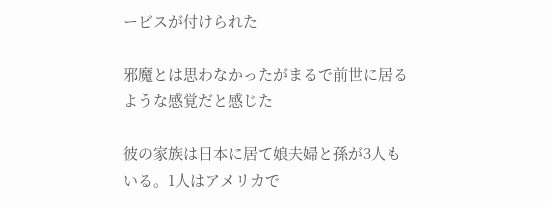ービスが付けられた

邪魔とは思わなかったがまるで前世に居るような感覚だと感じた

彼の家族は日本に居て娘夫婦と孫が3人もいる。1人はアメリカで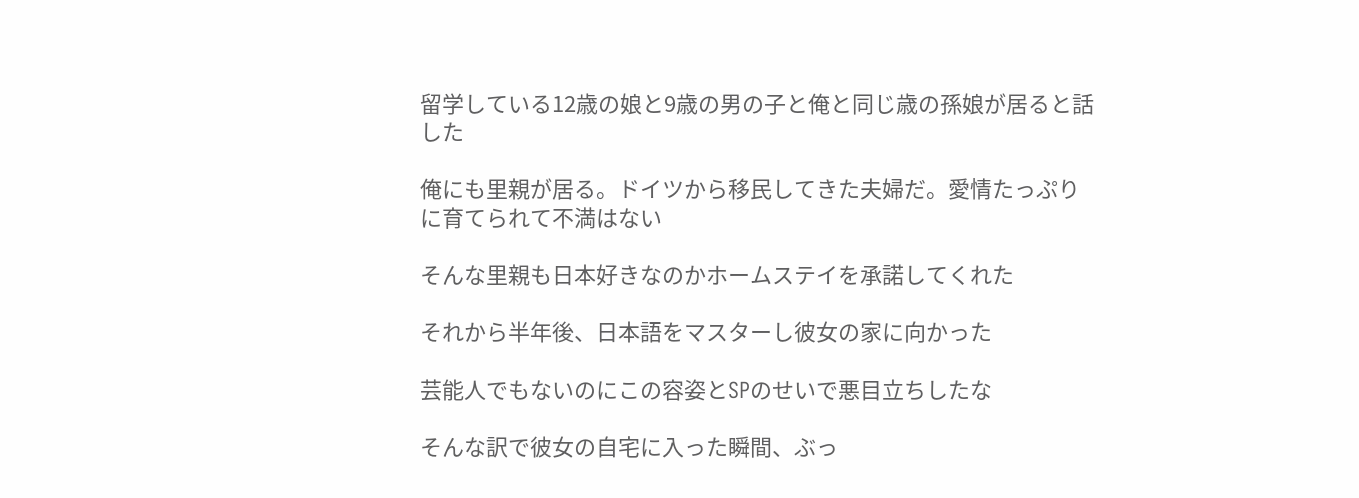留学している12歳の娘と9歳の男の子と俺と同じ歳の孫娘が居ると話した

俺にも里親が居る。ドイツから移民してきた夫婦だ。愛情たっぷりに育てられて不満はない

そんな里親も日本好きなのかホームステイを承諾してくれた

それから半年後、日本語をマスターし彼女の家に向かった

芸能人でもないのにこの容姿とSPのせいで悪目立ちしたな

そんな訳で彼女の自宅に入った瞬間、ぶっ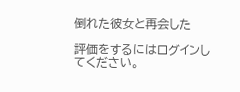倒れた彼女と再会した

評価をするにはログインしてください。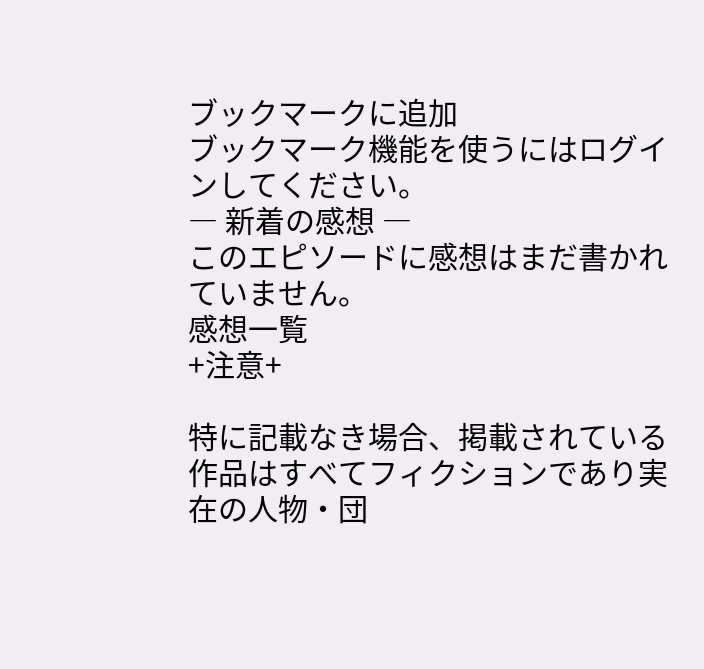ブックマークに追加
ブックマーク機能を使うにはログインしてください。
― 新着の感想 ―
このエピソードに感想はまだ書かれていません。
感想一覧
+注意+

特に記載なき場合、掲載されている作品はすべてフィクションであり実在の人物・団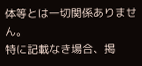体等とは一切関係ありません。
特に記載なき場合、掲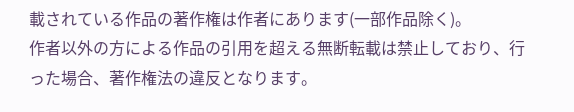載されている作品の著作権は作者にあります(一部作品除く)。
作者以外の方による作品の引用を超える無断転載は禁止しており、行った場合、著作権法の違反となります。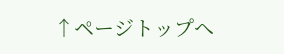↑ページトップへ